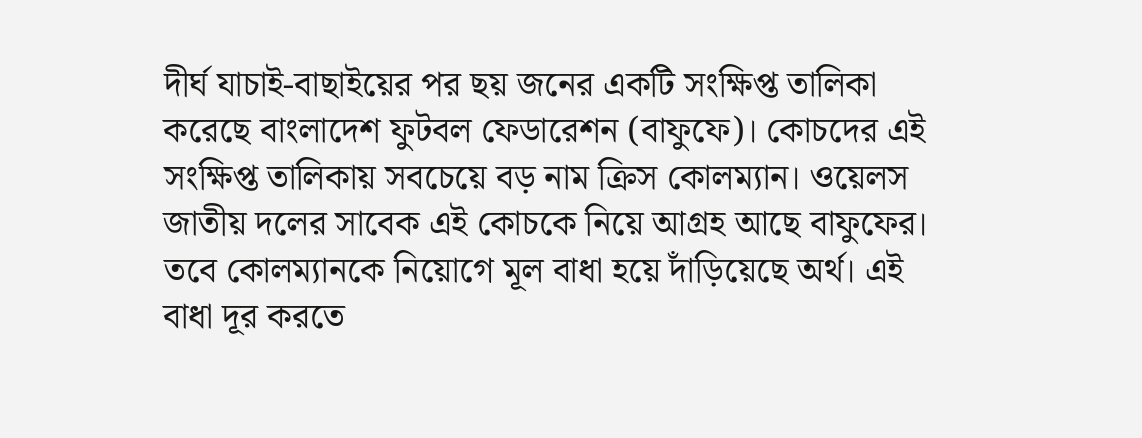দীর্ঘ যাচাই-বাছাইয়ের পর ছয় জনের একটি সংক্ষিপ্ত তালিকা করেছে বাংলাদেশ ফুটবল ফেডারেশন (বাফুফে)। কোচদের এই সংক্ষিপ্ত তালিকায় সবচেয়ে বড় নাম ক্রিস কোলম্যান। ওয়েলস জাতীয় দলের সাবেক এই কোচকে নিয়ে আগ্রহ আছে বাফুফের। তবে কোলম্যানকে নিয়োগে মূল বাধা হয়ে দাঁড়িয়েছে অর্থ। এই বাধা দূর করতে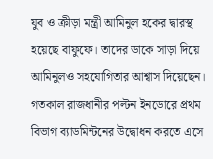যুব ও ক্রীড়া মন্ত্রী আমিনুল হকের দ্বারস্থ হয়েছে বাফুফে। তাদের ডাকে সাড়া দিয়ে আমিনুলও সহযোগিতার আশ্বাস দিয়েছেন।
গতকাল রাজধানীর পল্টন ইনডোরে প্রথম বিভাগ ব্যাডমিন্টনের উদ্বোধন করতে এসে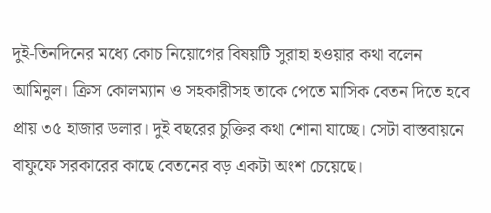দুই-তিনদিনের মধ্যে কোচ নিয়োগের বিষয়টি সুরাহা হওয়ার কথা বলেন আমিনুল। ক্রিস কোলম্যান ও সহকারীসহ তাকে পেতে মাসিক বেতন দিতে হবে প্রায় ৩৫ হাজার ডলার। দুই বছরের চুক্তির কথা শোনা যাচ্ছে। সেটা বাস্তবায়নে বাফুফে সরকারের কাছে বেতনের বড় একটা অংশ চেয়েছে।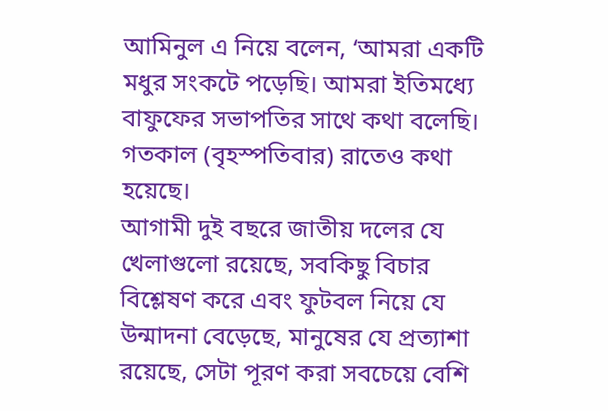আমিনুল এ নিয়ে বলেন, ‘আমরা একটি মধুর সংকটে পড়েছি। আমরা ইতিমধ্যে বাফুফের সভাপতির সাথে কথা বলেছি। গতকাল (বৃহস্পতিবার) রাতেও কথা হয়েছে।
আগামী দুই বছরে জাতীয় দলের যে খেলাগুলো রয়েছে, সবকিছু বিচার বিশ্লেষণ করে এবং ফুটবল নিয়ে যে উন্মাদনা বেড়েছে, মানুষের যে প্রত্যাশা রয়েছে, সেটা পূরণ করা সবচেয়ে বেশি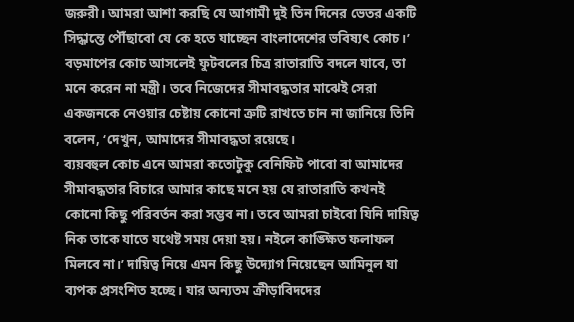জরুরী। আমরা আশা করছি যে আগামী দুই তিন দিনের ভেতর একটি সিদ্ধান্তে পৌঁছাবো যে কে হতে যাচ্ছেন বাংলাদেশের ভবিষ্যৎ কোচ।’ বড়মাপের কোচ আসলেই ফুটবলের চিত্র রাতারাতি বদলে যাবে, তা মনে করেন না মন্ত্রী। তবে নিজেদের সীমাবদ্ধতার মাঝেই সেরা একজনকে নেওয়ার চেষ্টায় কোনো ত্রুটি রাখতে চান না জানিয়ে তিনি বলেন, ‘দেখুন, আমাদের সীমাবদ্ধতা রয়েছে।
ব্যয়বহুল কোচ এনে আমরা কতোটুকু বেনিফিট পাবো বা আমাদের সীমাবদ্ধতার বিচারে আমার কাছে মনে হয় যে রাতারাতি কখনই কোনো কিছু পরিবর্তন করা সম্ভব না। তবে আমরা চাইবো যিনি দায়িত্ব নিক তাকে যাতে যথেষ্ট সময় দেয়া হয়। নইলে কাঙ্ক্ষিত ফলাফল মিলবে না।’ দায়িত্ব নিয়ে এমন কিছু উদ্যোগ নিয়েছেন আমিনুল যা ব্যপক প্রসংশিত হচ্ছে। যার অন্যতম ক্রীড়াবিদদের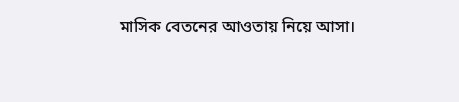মাসিক বেতনের আওতায় নিয়ে আসা।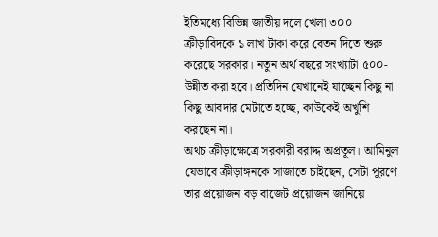ইতিমধ্যে বিভিন্ন জাতীয় দলে খেলা ৩০০ ক্রীড়াবিদকে ১ লাখ টাকা করে বেতন দিতে শুরু করেছে সরকার। নতুন অর্থ বছরে সংখ্যাটা ৫০০-উন্নীত করা হবে। প্রতিদিন যেখানেই যাচ্ছেন কিছু না কিছু আবদার মেটাতে হচ্ছে, কাউকেই অখুশি করছেন না।
অথচ ক্রীড়াক্ষেত্রে সরকারী বরাদ্দ অপ্রতূল। আমিনুল যেভাবে ক্রীড়াঙ্গনকে সাজাতে চাইছেন, সেটা পূরণে তার প্রয়োজন বড় বাজেট প্রয়োজন জানিয়ে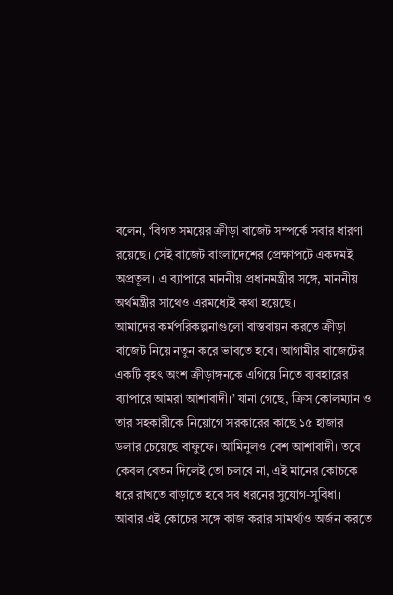বলেন, ‘বিগত সময়ের ক্রীড়া বাজেট সম্পর্কে সবার ধারণা রয়েছে। সেই বাজেট বাংলাদেশের প্রেক্ষাপটে একদমই অপ্রতূল। এ ব্যাপারে মাননীয় প্রধানমন্ত্রীর সঙ্গে, মাননীয় অর্থমন্ত্রীর সাথেও এরমধ্যেই কথা হয়েছে।
আমাদের কর্মপরিকল্পনাগুলো বাস্তবায়ন করতে ক্রীড়া বাজেট নিয়ে নতুন করে ভাবতে হবে। আগামীর বাজেটের একটি বৃহৎ অংশ ক্রীড়াঙ্গনকে এগিয়ে নিতে ব্যবহারের ব্যাপারে আমরা আশাবাদী।’ যানা গেছে, ক্রিস কোলম্যান ও তার সহকারীকে নিয়োগে সরকারের কাছে ১৫ হাজার ডলার চেয়েছে বাফুফে। আমিনুলও বেশ আশাবাদী। তবে কেবল বেতন দিলেই তো চলবে না, এই মানের কোচকে ধরে রাখতে বাড়াতে হবে সব ধরনের সুযোগ-সুবিধা। আবার এই কোচের সঙ্গে কাজ করার সামর্থ্যও অর্জন করতে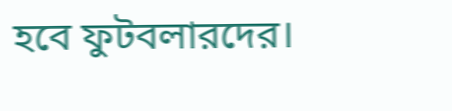হবে ফুটবলারদের।